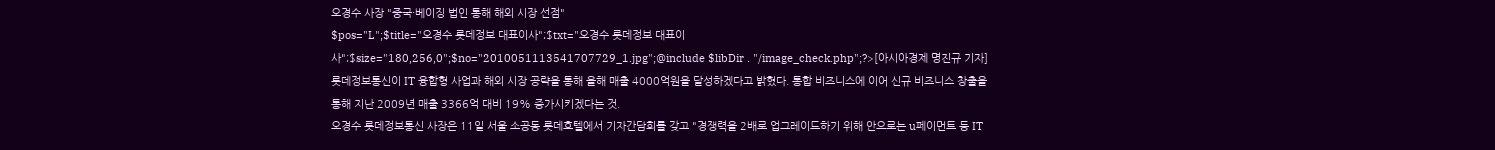오경수 사장 "중국·베이징 법인 통해 해외 시장 선점"
$pos="L";$title="오경수 롯데정보 대표이사";$txt="오경수 롯데정보 대표이사";$size="180,256,0";$no="2010051113541707729_1.jpg";@include $libDir . "/image_check.php";?>[아시아경제 명진규 기자]롯데정보통신이 IT 융합형 사업과 해외 시장 공략을 통해 올해 매출 4000억원을 달성하겠다고 밝혔다. 통합 비즈니스에 이어 신규 비즈니스 창출을 통해 지난 2009년 매출 3366억 대비 19% 증가시키겠다는 것.
오경수 롯데정보통신 사장은 11일 서울 소공동 롯데호텔에서 기자간담회를 갖고 "경쟁력을 2배로 업그레이드하기 위해 안으로는 u페이먼트 등 IT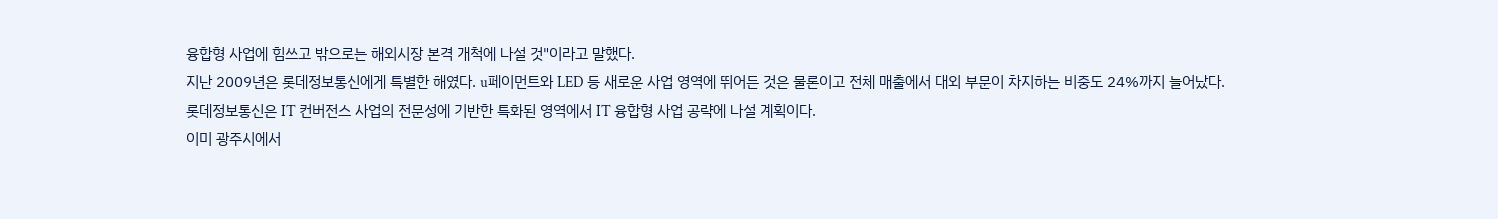융합형 사업에 힘쓰고 밖으로는 해외시장 본격 개척에 나설 것"이라고 말했다.
지난 2009년은 롯데정보통신에게 특별한 해였다. u페이먼트와 LED 등 새로운 사업 영역에 뛰어든 것은 물론이고 전체 매출에서 대외 부문이 차지하는 비중도 24%까지 늘어났다.
롯데정보통신은 IT 컨버전스 사업의 전문성에 기반한 특화된 영역에서 IT 융합형 사업 공략에 나설 계획이다.
이미 광주시에서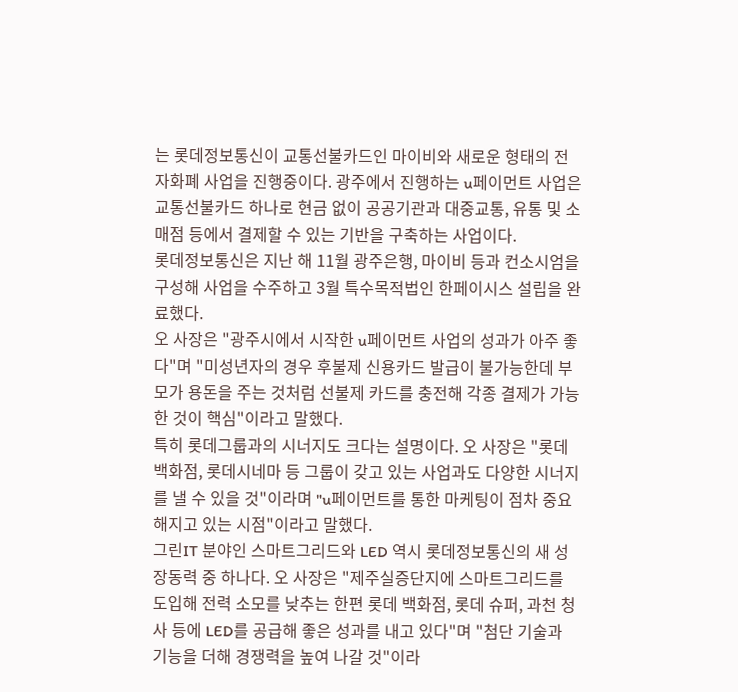는 롯데정보통신이 교통선불카드인 마이비와 새로운 형태의 전자화폐 사업을 진행중이다. 광주에서 진행하는 u페이먼트 사업은 교통선불카드 하나로 현금 없이 공공기관과 대중교통, 유통 및 소매점 등에서 결제할 수 있는 기반을 구축하는 사업이다.
롯데정보통신은 지난 해 11월 광주은행, 마이비 등과 컨소시엄을 구성해 사업을 수주하고 3월 특수목적법인 한페이시스 설립을 완료했다.
오 사장은 "광주시에서 시작한 u페이먼트 사업의 성과가 아주 좋다"며 "미성년자의 경우 후불제 신용카드 발급이 불가능한데 부모가 용돈을 주는 것처럼 선불제 카드를 충전해 각종 결제가 가능한 것이 핵심"이라고 말했다.
특히 롯데그룹과의 시너지도 크다는 설명이다. 오 사장은 "롯데백화점, 롯데시네마 등 그룹이 갖고 있는 사업과도 다양한 시너지를 낼 수 있을 것"이라며 "u페이먼트를 통한 마케팅이 점차 중요해지고 있는 시점"이라고 말했다.
그린IT 분야인 스마트그리드와 LED 역시 롯데정보통신의 새 성장동력 중 하나다. 오 사장은 "제주실증단지에 스마트그리드를 도입해 전력 소모를 낮추는 한편 롯데 백화점, 롯데 슈퍼, 과천 청사 등에 LED를 공급해 좋은 성과를 내고 있다"며 "첨단 기술과 기능을 더해 경쟁력을 높여 나갈 것"이라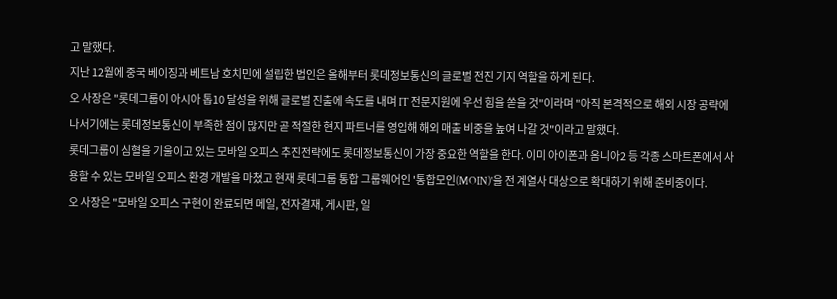고 말했다.
지난 12월에 중국 베이징과 베트남 호치민에 설립한 법인은 올해부터 롯데정보통신의 글로벌 전진 기지 역할을 하게 된다.
오 사장은 "롯데그룹이 아시아 톱10 달성을 위해 글로벌 진출에 속도를 내며 IT 전문지원에 우선 힘을 쏟을 것"이라며 "아직 본격적으로 해외 시장 공략에 나서기에는 롯데정보통신이 부족한 점이 많지만 곧 적절한 현지 파트너를 영입해 해외 매출 비중을 높여 나갈 것"이라고 말했다.
롯데그룹이 심혈을 기울이고 있는 모바일 오피스 추진전략에도 롯데정보통신이 가장 중요한 역할을 한다. 이미 아이폰과 옴니아2 등 각종 스마트폰에서 사용할 수 있는 모바일 오피스 환경 개발을 마쳤고 현재 롯데그룹 통합 그룹웨어인 '통합모인(MOIN)'을 전 계열사 대상으로 확대하기 위해 준비중이다.
오 사장은 "모바일 오피스 구현이 완료되면 메일, 전자결재, 게시판, 일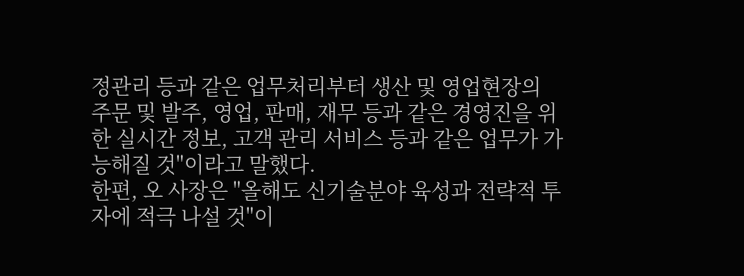정관리 등과 같은 업무처리부터 생산 및 영업현장의 주문 및 발주, 영업, 판매, 재무 등과 같은 경영진을 위한 실시간 정보, 고객 관리 서비스 등과 같은 업무가 가능해질 것"이라고 말했다.
한편, 오 사장은 "올해도 신기술분야 육성과 전략적 투자에 적극 나설 것"이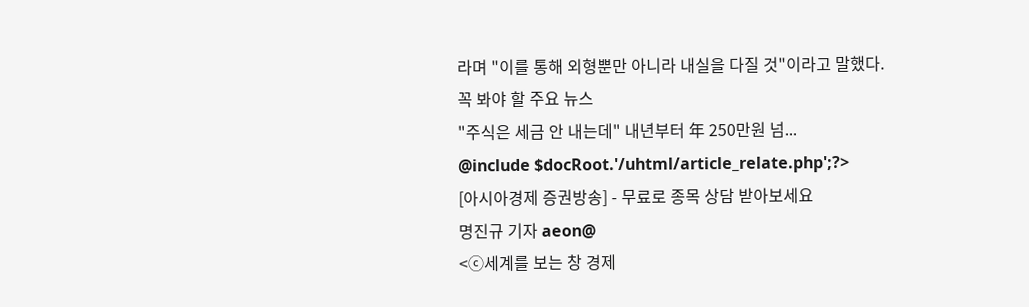라며 "이를 통해 외형뿐만 아니라 내실을 다질 것"이라고 말했다.
꼭 봐야 할 주요 뉴스
"주식은 세금 안 내는데" 내년부터 年 250만원 넘...
@include $docRoot.'/uhtml/article_relate.php';?>
[아시아경제 증권방송] - 무료로 종목 상담 받아보세요
명진규 기자 aeon@
<ⓒ세계를 보는 창 경제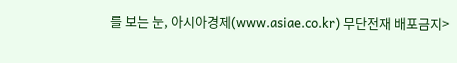를 보는 눈, 아시아경제(www.asiae.co.kr) 무단전재 배포금지>